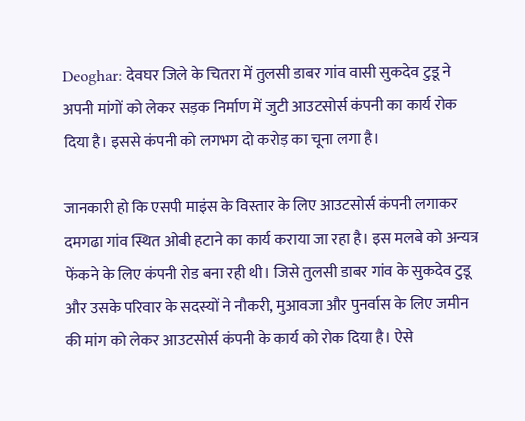Deoghar: देवघर जिले के चितरा में तुलसी डाबर गांव वासी सुकदेव टुडू ने अपनी मांगों को लेकर सड़क निर्माण में जुटी आउटसोर्स कंपनी का कार्य रोक दिया है। इससे कंपनी को लगभग दो करोड़ का चूना लगा है।

जानकारी हो कि एसपी माइंस के विस्तार के लिए आउटसोर्स कंपनी लगाकर दमगढा गांव स्थित ओबी हटाने का कार्य कराया जा रहा है। इस मलबे को अन्यत्र फेंकने के लिए कंपनी रोड बना रही थी। जिसे तुलसी डाबर गांव के सुकदेव टुडू और उसके परिवार के सदस्यों ने नौकरी, मुआवजा और पुनर्वास के लिए जमीन की मांग को लेकर आउटसोर्स कंपनी के कार्य को रोक दिया है। ऐसे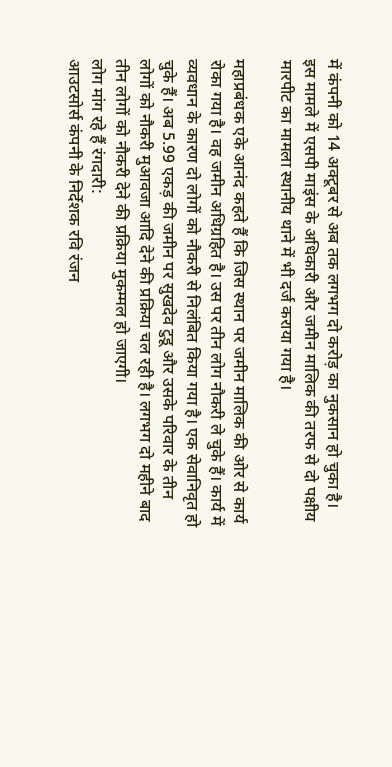में कंपनी को 14 अक्टूबर से अब तक लगभग दो करोड़ का नुकसान हो चुका है। इस मामले में एसपी माइंस के अधिकारी और जमीन मालिक की तरफ से दो पक्षीय मारपीट का मामला स्थानीय थाने में भी दर्ज कराया गया है।

महाप्रबंधक एके आनंद कहते हैं कि जिस स्थान पर जमीन मालिक की ओर से कार्य रोका गया है। वह जमीन अधिग्रहित है। उस पर तीन लोग नौकरी ले चुके हैं। कार्य में व्यवधान के कारण दो लोगों को नौकरी से निलंबित किया गया है। एक सेवानिवृत हो चुके हैं। अब 5.99 एकड़ की जमीन पर सुखदेव टुडू और उसके परिवार के तीन लोगों को नौकरी मुआवजा आदि देने की प्रक्रिया चल रही है। लगभग दो महीने बाद तीन लोगों को नौकरी देने की प्रक्रिया मुकम्मल हो जाएगी।
लोग मांग रहे हैं रंगदारी:
आउटसोर्स कंपनी के निर्देशक रवि रंजन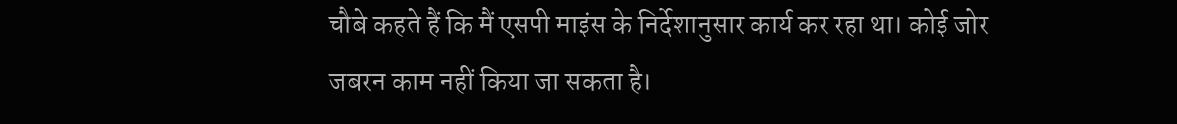चौबे कहते हैं कि मैं एसपी माइंस के निर्देशानुसार कार्य कर रहा था। कोई जोर जबरन काम नहीं किया जा सकता है।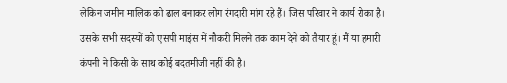लेकिन जमीन मालिक को ढाल बनाकर लोग रंगदारी मांग रहे हैं। जिस परिवार ने कार्य रोका है। उसके सभी सदस्यों को एसपी माइंस में नौकरी मिलने तक काम देने को तैयार हूं। मैं या हमारी कंपनी ने किसी के साथ कोई बदतमीजी नहीं की है।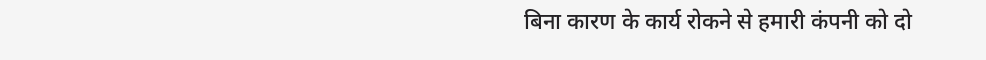बिना कारण के कार्य रोकने से हमारी कंपनी को दो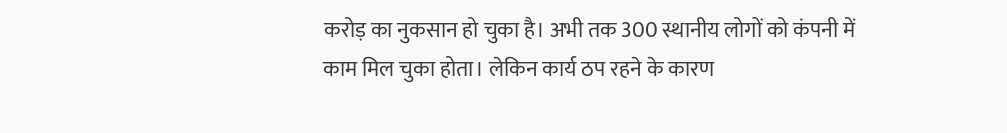करोड़ का नुकसान हो चुका है। अभी तक 300 स्थानीय लोगों को कंपनी में काम मिल चुका होता। लेकिन कार्य ठप रहने के कारण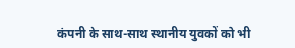कंपनी के साथ-साथ स्थानीय युवकों को भी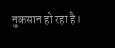नुकसान हो रहा है।